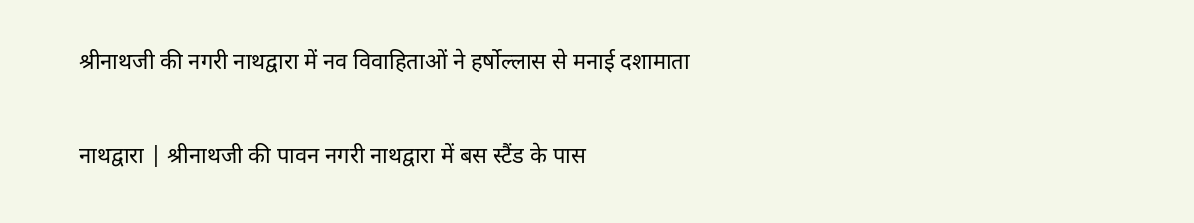श्रीनाथजी की नगरी नाथद्वारा में नव विवाहिताओं ने हर्षोल्लास से मनाई दशामाता

नाथद्वारा | श्रीनाथजी की पावन नगरी नाथद्वारा में बस स्टैंड के पास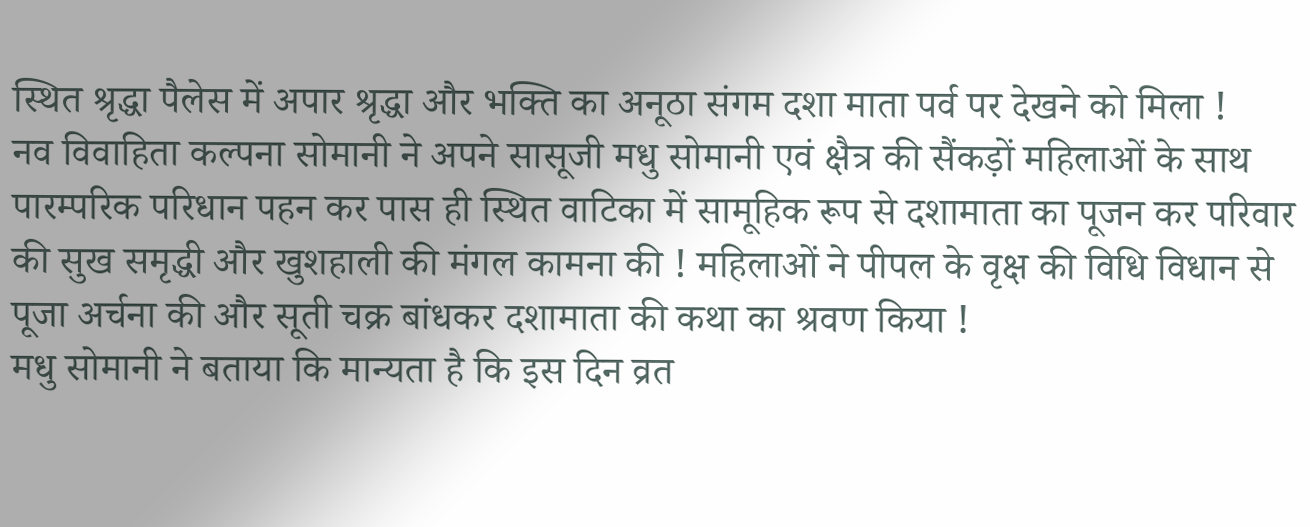स्थित श्रृद्धा पैलेस में अपार श्रृद्धा और भक्ति का अनूठा संगम दशा माता पर्व पर देखने को मिला !
नव विवाहिता कल्पना सोमानी ने अपने सासूजी मधु सोमानी एवं क्षैत्र की सैंकड़ों महिलाओं के साथ पारम्परिक परिधान पहन कर पास ही स्थित वाटिका में सामूहिक रूप से दशामाता का पूजन कर परिवार की सुख समृद्धी और खुशहाली की मंगल कामना की ! महिलाओं ने पीपल के वृक्ष की विधि विधान से पूजा अर्चना की और सूती चक्र बांधकर दशामाता की कथा का श्रवण किया !
मधु सोमानी ने बताया कि मान्यता है कि इस दिन व्रत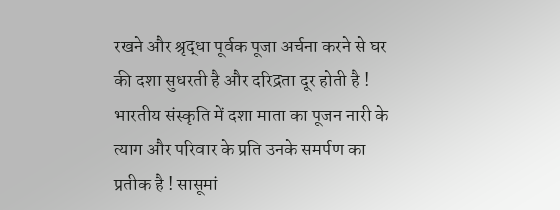रखने और श्रृद्धा पूर्वक पूजा अर्चना करने से घर की दशा सुधरती है और दरिद्रता दूर होती है ! भारतीय संस्कृति में दशा माता का पूजन नारी के त्याग और परिवार के प्रति उनके समर्पण का प्रतीक है ! सासूमां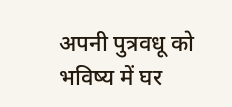अपनी पुत्रवधू को भविष्य में घर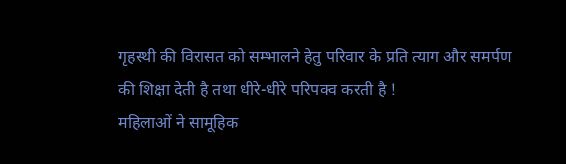गृहस्थी की विरासत को सम्भालने हेतु परिवार के प्रति त्याग और समर्पण की शिक्षा देती है तथा धीरे-धीरे परिपक्व करती है !
महिलाओं ने सामूहिक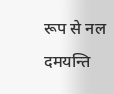रूप से नल दमयन्ति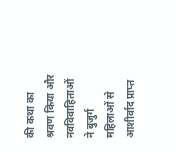की कथा का श्रवण किया और नवविवाहिताओं ने बुजुर्ग महिलाओं से आशीर्वाद प्राप्त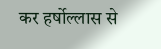कर हर्षोल्लास से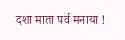दशा माता पर्व मनाया !